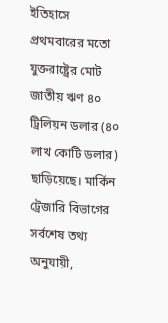ইতিহাসে প্রথমবারের মতো যুক্তরাষ্ট্রের মোট জাতীয় ঋণ ৪০ ট্রিলিয়ন ডলার (৪০ লাখ কোটি ডলার) ছাড়িয়েছে। মার্কিন ট্রেজারি বিভাগের সর্বশেষ তথ্য অনুযায়ী,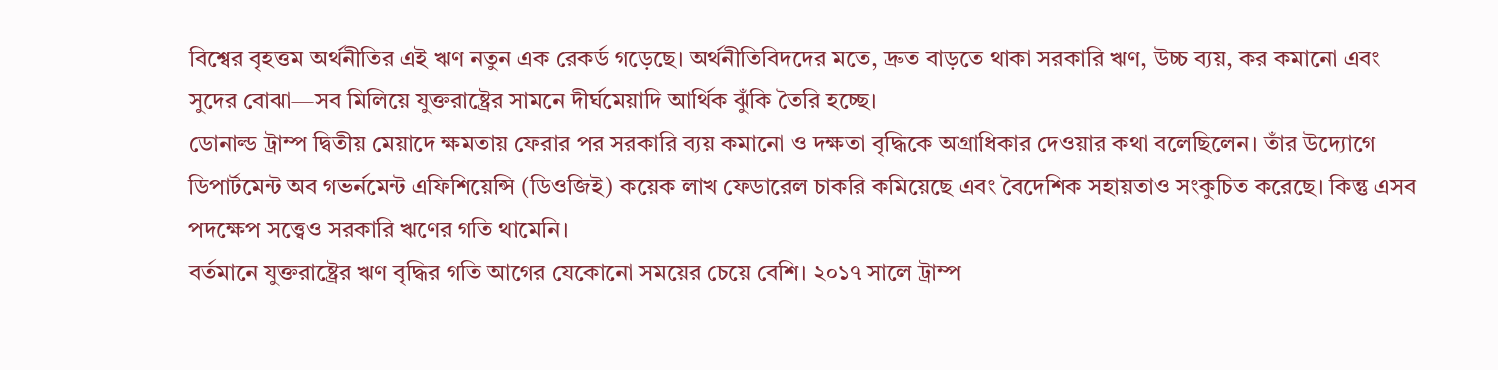বিশ্বের বৃহত্তম অর্থনীতির এই ঋণ নতুন এক রেকর্ড গড়েছে। অর্থনীতিবিদদের মতে, দ্রুত বাড়তে থাকা সরকারি ঋণ, উচ্চ ব্যয়, কর কমানো এবং সুদের বোঝা—সব মিলিয়ে যুক্তরাষ্ট্রের সামনে দীর্ঘমেয়াদি আর্থিক ঝুঁকি তৈরি হচ্ছে।
ডোনাল্ড ট্রাম্প দ্বিতীয় মেয়াদে ক্ষমতায় ফেরার পর সরকারি ব্যয় কমানো ও দক্ষতা বৃদ্ধিকে অগ্রাধিকার দেওয়ার কথা বলেছিলেন। তাঁর উদ্যোগে ডিপার্টমেন্ট অব গভর্নমেন্ট এফিশিয়েন্সি (ডিওজিই) কয়েক লাখ ফেডারেল চাকরি কমিয়েছে এবং বৈদেশিক সহায়তাও সংকুচিত করেছে। কিন্তু এসব পদক্ষেপ সত্ত্বেও সরকারি ঋণের গতি থামেনি।
বর্তমানে যুক্তরাষ্ট্রের ঋণ বৃদ্ধির গতি আগের যেকোনো সময়ের চেয়ে বেশি। ২০১৭ সালে ট্রাম্প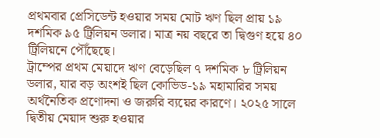প্রথমবার প্রেসিডেন্ট হওয়ার সময় মোট ঋণ ছিল প্রায় ১৯ দশমিক ৯৫ ট্রিলিয়ন ডলার। মাত্র নয় বছরে তা দ্বিগুণ হয়ে ৪০ ট্রিলিয়নে পৌঁছেছে।
ট্রাম্পের প্রথম মেয়াদে ঋণ বেড়েছিল ৭ দশমিক ৮ ট্রিলিয়ন ডলার, যার বড় অংশই ছিল কোভিড-১৯ মহামারির সময় অর্থনৈতিক প্রণোদনা ও জরুরি ব্যয়ের কারণে। ২০২৫ সালে দ্বিতীয় মেয়াদ শুরু হওয়ার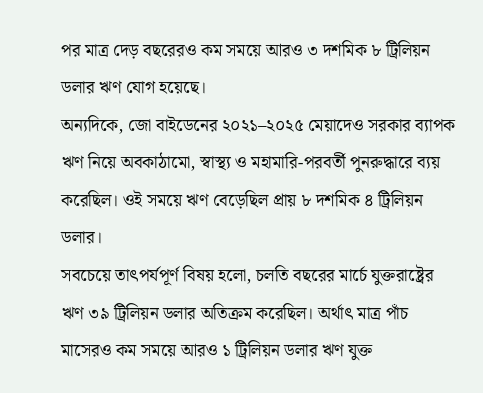পর মাত্র দেড় বছরেরও কম সময়ে আরও ৩ দশমিক ৮ ট্রিলিয়ন ডলার ঋণ যোগ হয়েছে।
অন্যদিকে, জো বাইডেনের ২০২১–২০২৫ মেয়াদেও সরকার ব্যাপক ঋণ নিয়ে অবকাঠামো, স্বাস্থ্য ও মহামারি-পরবর্তী পুনরুদ্ধারে ব্যয় করেছিল। ওই সময়ে ঋণ বেড়েছিল প্রায় ৮ দশমিক ৪ ট্রিলিয়ন ডলার।
সবচেয়ে তাৎপর্যপূর্ণ বিষয় হলো, চলতি বছরের মার্চে যুক্তরাষ্ট্রের ঋণ ৩৯ ট্রিলিয়ন ডলার অতিক্রম করেছিল। অর্থাৎ মাত্র পাঁচ মাসেরও কম সময়ে আরও ১ ট্রিলিয়ন ডলার ঋণ যুক্ত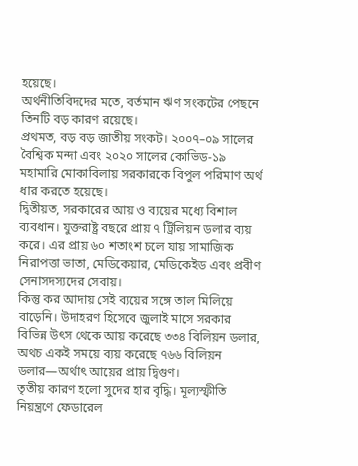হয়েছে।
অর্থনীতিবিদদের মতে, বর্তমান ঋণ সংকটের পেছনে তিনটি বড় কারণ রয়েছে।
প্রথমত, বড় বড় জাতীয় সংকট। ২০০৭–০৯ সালের বৈশ্বিক মন্দা এবং ২০২০ সালের কোভিড-১৯ মহামারি মোকাবিলায় সরকারকে বিপুল পরিমাণ অর্থ ধার করতে হয়েছে।
দ্বিতীয়ত, সরকারের আয় ও ব্যয়ের মধ্যে বিশাল ব্যবধান। যুক্তরাষ্ট্র বছরে প্রায় ৭ ট্রিলিয়ন ডলার ব্যয় করে। এর প্রায় ৬০ শতাংশ চলে যায় সামাজিক নিরাপত্তা ভাতা, মেডিকেয়ার, মেডিকেইড এবং প্রবীণ সেনাসদস্যদের সেবায়।
কিন্তু কর আদায় সেই ব্যয়ের সঙ্গে তাল মিলিয়ে বাড়েনি। উদাহরণ হিসেবে জুলাই মাসে সরকার বিভিন্ন উৎস থেকে আয় করেছে ৩৩৪ বিলিয়ন ডলার, অথচ একই সময়ে ব্যয় করেছে ৭৬৬ বিলিয়ন ডলার—অর্থাৎ আয়ের প্রায় দ্বিগুণ।
তৃতীয় কারণ হলো সুদের হার বৃদ্ধি। মূল্যস্ফীতি নিয়ন্ত্রণে ফেডারেল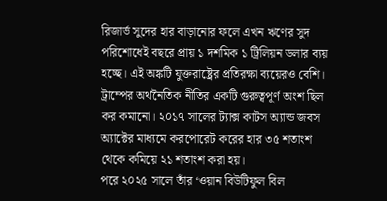রিজার্ভ সুদের হার বাড়ানোর ফলে এখন ঋণের সুদ পরিশোধেই বছরে প্রায় ১ দশমিক ১ ট্রিলিয়ন ডলার ব্যয় হচ্ছে। এই অঙ্কটি যুক্তরাষ্ট্রের প্রতিরক্ষা ব্যয়েরও বেশি।
ট্রাম্পের অর্থনৈতিক নীতির একটি গুরুত্বপূর্ণ অংশ ছিল কর কমানো। ২০১৭ সালের ট্যাক্স কাটস অ্যান্ড জবস অ্যাক্টের মাধ্যমে করপোরেট করের হার ৩৫ শতাংশ থেকে কমিয়ে ২১ শতাংশ করা হয়।
পরে ২০২৫ সালে তাঁর ‘ওয়ান বিউটিফুল বিল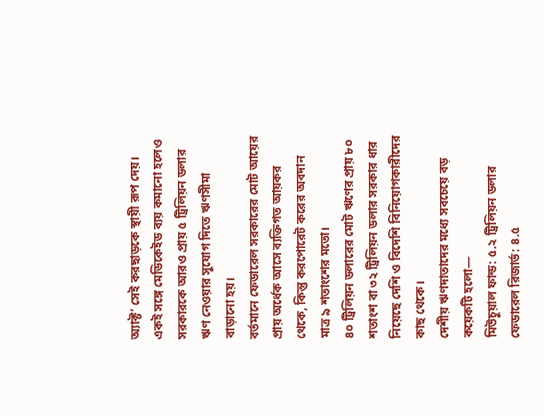অ্যাক্ট’ সেই করছাড়কে স্থায়ী রূপ দেয়। একই সঙ্গে মেডিকেইড ব্যয় কমানো হলেও সরকারকে আরও প্রায় ৫ ট্রিলিয়ন ডলার ঋণ নেওয়ার সুযোগ দিতে ঋণসীমা বাড়ানো হয়।
বর্তমানে ফেডারেল সরকারের মোট আয়ের প্রায় অর্ধেক আসে ব্যক্তিগত আয়কর থেকে, কিন্তু করপোরেট করের অবদান মাত্র ৯ শতাংশের মতো।
৪০ ট্রিলিয়ন ডলারের মোট ঋণের প্রায় ৮০ শতাংশ বা ৩২ ট্রিলিয়ন ডলার সরকার ধার নিয়েছে দেশি ও বিদেশি বিনিয়োগকারীদের কাছ থেকে।
দেশীয় ঋণদাতাদের মধ্যে সবচেয়ে বড় কয়েকটি হলো—
মিউচুয়াল ফান্ড: ৫.২ ট্রিলিয়ন ডলার
ফেডারেল রিজার্ভ: ৪.৫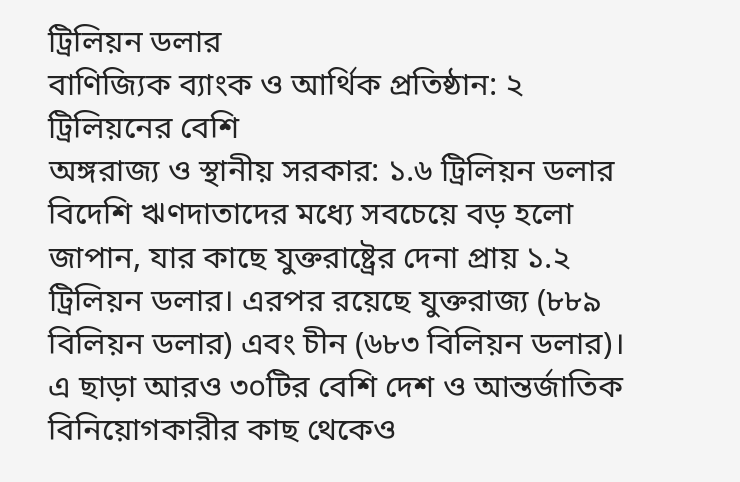ট্রিলিয়ন ডলার
বাণিজ্যিক ব্যাংক ও আর্থিক প্রতিষ্ঠান: ২ ট্রিলিয়নের বেশি
অঙ্গরাজ্য ও স্থানীয় সরকার: ১.৬ ট্রিলিয়ন ডলার
বিদেশি ঋণদাতাদের মধ্যে সবচেয়ে বড় হলো জাপান, যার কাছে যুক্তরাষ্ট্রের দেনা প্রায় ১.২ ট্রিলিয়ন ডলার। এরপর রয়েছে যুক্তরাজ্য (৮৮৯ বিলিয়ন ডলার) এবং চীন (৬৮৩ বিলিয়ন ডলার)। এ ছাড়া আরও ৩০টির বেশি দেশ ও আন্তর্জাতিক বিনিয়োগকারীর কাছ থেকেও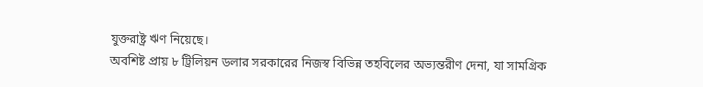যুক্তরাষ্ট্র ঋণ নিয়েছে।
অবশিষ্ট প্রায় ৮ ট্রিলিয়ন ডলার সরকারের নিজস্ব বিভিন্ন তহবিলের অভ্যন্তরীণ দেনা, যা সামগ্রিক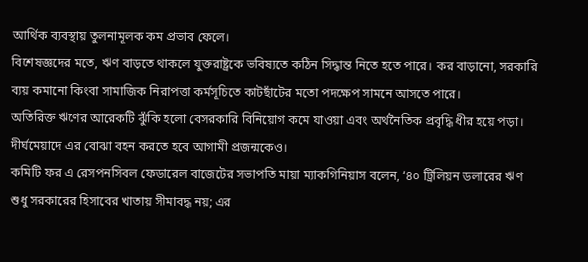আর্থিক ব্যবস্থায় তুলনামূলক কম প্রভাব ফেলে।
বিশেষজ্ঞদের মতে, ঋণ বাড়তে থাকলে যুক্তরাষ্ট্রকে ভবিষ্যতে কঠিন সিদ্ধান্ত নিতে হতে পারে। কর বাড়ানো, সরকারি ব্যয় কমানো কিংবা সামাজিক নিরাপত্তা কর্মসূচিতে কাটছাঁটের মতো পদক্ষেপ সামনে আসতে পারে।
অতিরিক্ত ঋণের আরেকটি ঝুঁকি হলো বেসরকারি বিনিয়োগ কমে যাওয়া এবং অর্থনৈতিক প্রবৃদ্ধি ধীর হয়ে পড়া। দীর্ঘমেয়াদে এর বোঝা বহন করতে হবে আগামী প্রজন্মকেও।
কমিটি ফর এ রেসপনসিবল ফেডারেল বাজেটের সভাপতি মায়া ম্যাকগিনিয়াস বলেন, ‘৪০ ট্রিলিয়ন ডলারের ঋণ শুধু সরকারের হিসাবের খাতায় সীমাবদ্ধ নয়; এর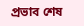প্রভাব শেষ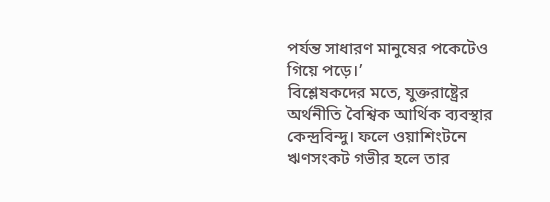পর্যন্ত সাধারণ মানুষের পকেটেও গিয়ে পড়ে।’
বিশ্লেষকদের মতে, যুক্তরাষ্ট্রের অর্থনীতি বৈশ্বিক আর্থিক ব্যবস্থার কেন্দ্রবিন্দু। ফলে ওয়াশিংটনে ঋণসংকট গভীর হলে তার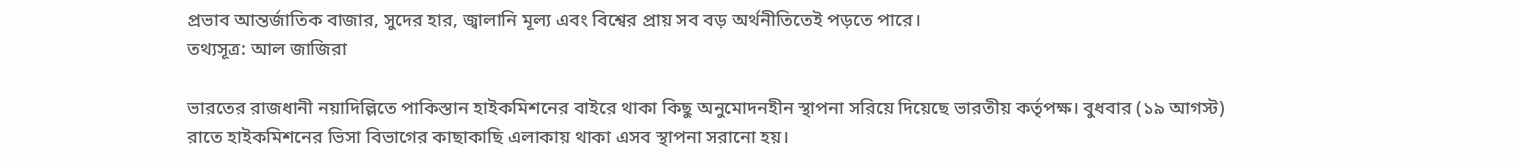প্রভাব আন্তর্জাতিক বাজার, সুদের হার, জ্বালানি মূল্য এবং বিশ্বের প্রায় সব বড় অর্থনীতিতেই পড়তে পারে।
তথ্যসূত্র: আল জাজিরা

ভারতের রাজধানী নয়াদিল্লিতে পাকিস্তান হাইকমিশনের বাইরে থাকা কিছু অনুমোদনহীন স্থাপনা সরিয়ে দিয়েছে ভারতীয় কর্তৃপক্ষ। বুধবার (১৯ আগস্ট) রাতে হাইকমিশনের ভিসা বিভাগের কাছাকাছি এলাকায় থাকা এসব স্থাপনা সরানো হয়।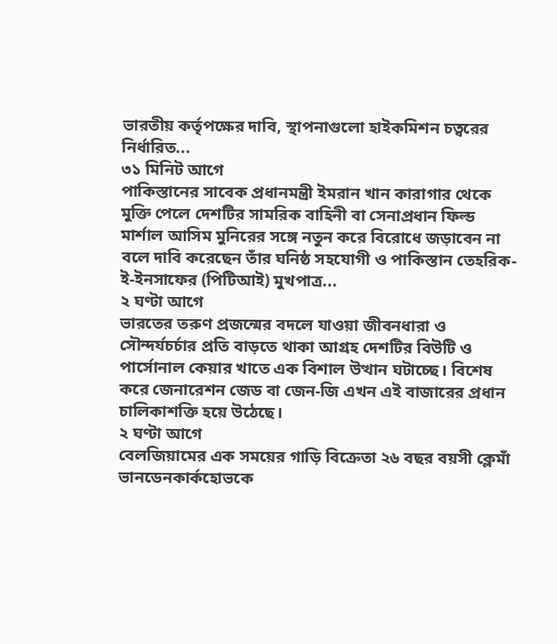ভারতীয় কর্তৃপক্ষের দাবি, স্থাপনাগুলো হাইকমিশন চত্বরের নির্ধারিত...
৩১ মিনিট আগে
পাকিস্তানের সাবেক প্রধানমন্ত্রী ইমরান খান কারাগার থেকে মুক্তি পেলে দেশটির সামরিক বাহিনী বা সেনাপ্রধান ফিল্ড মার্শাল আসিম মুনিরের সঙ্গে নতুন করে বিরোধে জড়াবেন না বলে দাবি করেছেন তাঁর ঘনিষ্ঠ সহযোগী ও পাকিস্তান তেহরিক-ই-ইনসাফের (পিটিআই) মুখপাত্র...
২ ঘণ্টা আগে
ভারতের তরুণ প্রজন্মের বদলে যাওয়া জীবনধারা ও সৌন্দর্যচর্চার প্রতি বাড়তে থাকা আগ্রহ দেশটির বিউটি ও পার্সোনাল কেয়ার খাতে এক বিশাল উত্থান ঘটাচ্ছে। বিশেষ করে জেনারেশন জেড বা জেন-জি এখন এই বাজারের প্রধান চালিকাশক্তি হয়ে উঠেছে।
২ ঘণ্টা আগে
বেলজিয়ামের এক সময়ের গাড়ি বিক্রেতা ২৬ বছর বয়সী ক্লেমাঁ ভানডেনকার্কহোভকে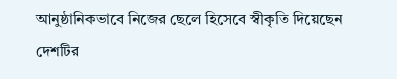আনুষ্ঠানিকভাবে নিজের ছেলে হিসেবে স্বীকৃতি দিয়েছেন দেশটির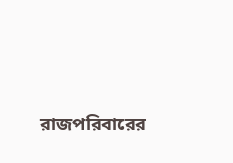রাজপরিবারের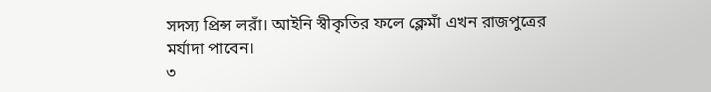সদস্য প্রিন্স লরাঁ। আইনি স্বীকৃতির ফলে ক্লেমাঁ এখন রাজপুত্রের মর্যাদা পাবেন।
৩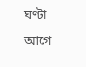ঘণ্টা আগে